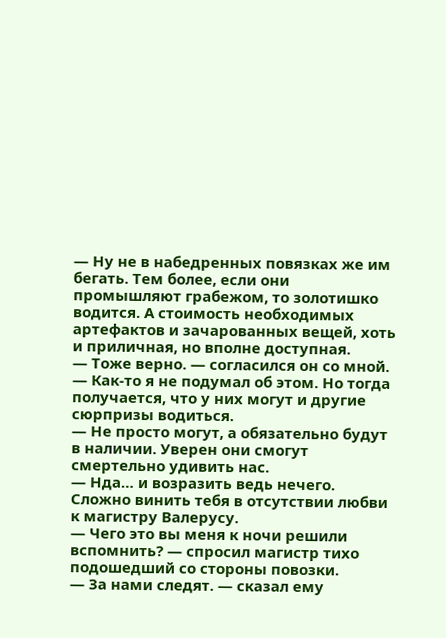— Ну не в набедренных повязках же им бегать. Тем более, если они промышляют грабежом, то золотишко водится. А стоимость необходимых артефактов и зачарованных вещей, хоть и приличная, но вполне доступная.
— Тоже верно. — согласился он со мной. — Как-то я не подумал об этом. Но тогда получается, что у них могут и другие сюрпризы водиться.
— Не просто могут, а обязательно будут в наличии. Уверен они смогут смертельно удивить нас.
— Нда… и возразить ведь нечего. Сложно винить тебя в отсутствии любви к магистру Валерусу.
— Чего это вы меня к ночи решили вспомнить? — спросил магистр тихо подошедший со стороны повозки.
— За нами следят. — сказал ему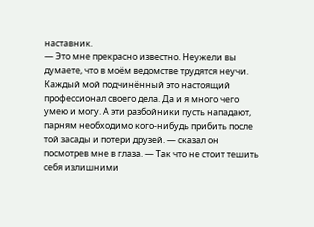наставник.
— Это мне прекрасно известно. Неужели вы думаете, что в моём ведомстве трудятся неучи. Каждый мой подчинённый это настоящий профессионал своего дела. Да и я много чего умею и могу. А эти разбойники пусть нападают, парням необходимо кого-нибудь прибить после той засады и потери друзей. — сказал он посмотрев мне в глаза. — Так что не стоит тешить себя излишними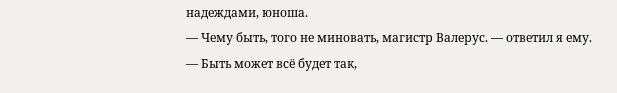надеждами, юноша.
— Чему быть, того не миновать, магистр Валерус. — ответил я ему. — Быть может всё будет так,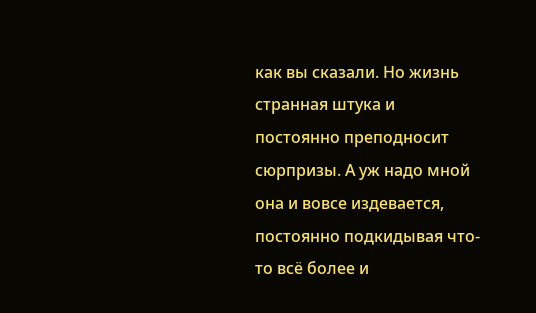как вы сказали. Но жизнь странная штука и постоянно преподносит сюрпризы. А уж надо мной она и вовсе издевается, постоянно подкидывая что-то всё более и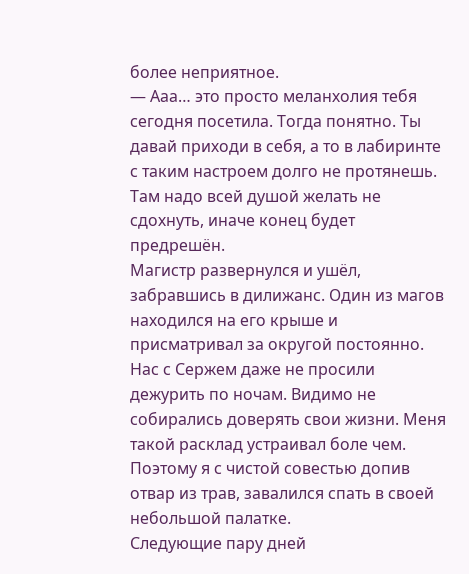более неприятное.
— Ааа… это просто меланхолия тебя сегодня посетила. Тогда понятно. Ты давай приходи в себя, а то в лабиринте с таким настроем долго не протянешь. Там надо всей душой желать не сдохнуть, иначе конец будет предрешён.
Магистр развернулся и ушёл, забравшись в дилижанс. Один из магов находился на его крыше и присматривал за округой постоянно. Нас с Сержем даже не просили дежурить по ночам. Видимо не собирались доверять свои жизни. Меня такой расклад устраивал боле чем. Поэтому я с чистой совестью допив отвар из трав, завалился спать в своей небольшой палатке.
Следующие пару дней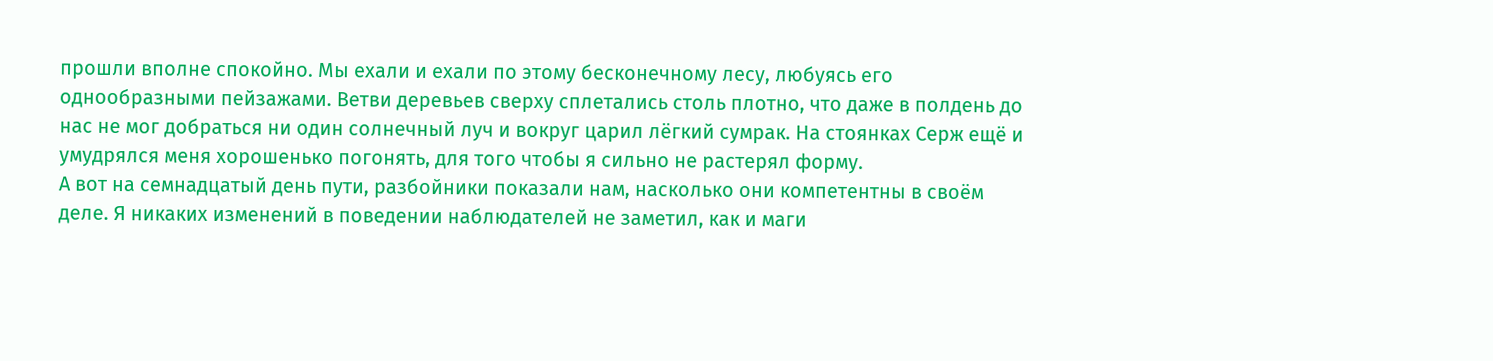прошли вполне спокойно. Мы ехали и ехали по этому бесконечному лесу, любуясь его однообразными пейзажами. Ветви деревьев сверху сплетались столь плотно, что даже в полдень до нас не мог добраться ни один солнечный луч и вокруг царил лёгкий сумрак. На стоянках Серж ещё и умудрялся меня хорошенько погонять, для того чтобы я сильно не растерял форму.
А вот на семнадцатый день пути, разбойники показали нам, насколько они компетентны в своём деле. Я никаких изменений в поведении наблюдателей не заметил, как и маги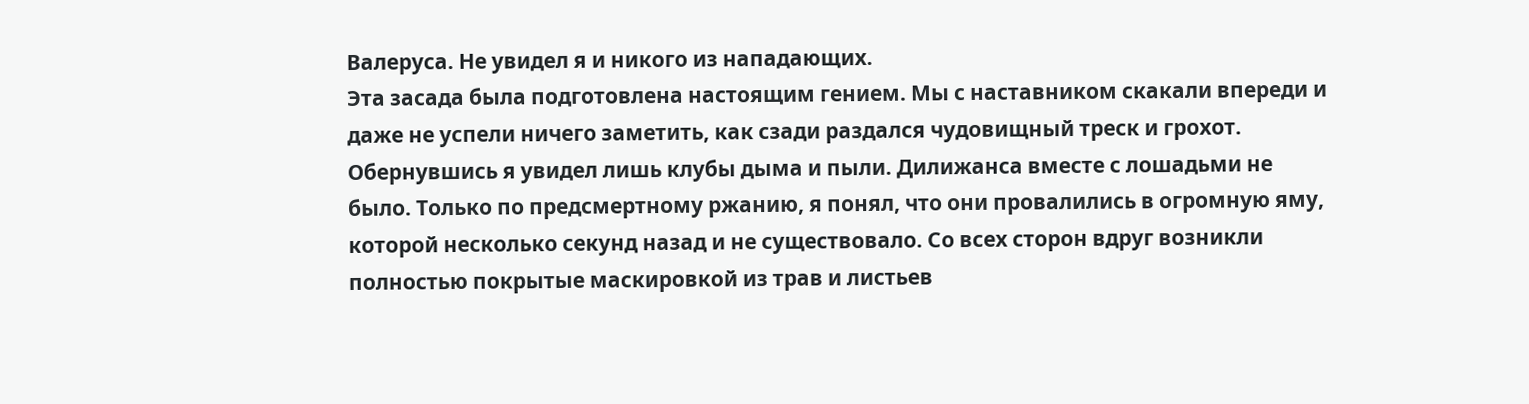Валеруса. Не увидел я и никого из нападающих.
Эта засада была подготовлена настоящим гением. Мы с наставником скакали впереди и даже не успели ничего заметить, как сзади раздался чудовищный треск и грохот. Обернувшись я увидел лишь клубы дыма и пыли. Дилижанса вместе с лошадьми не было. Только по предсмертному ржанию, я понял, что они провалились в огромную яму, которой несколько секунд назад и не существовало. Со всех сторон вдруг возникли полностью покрытые маскировкой из трав и листьев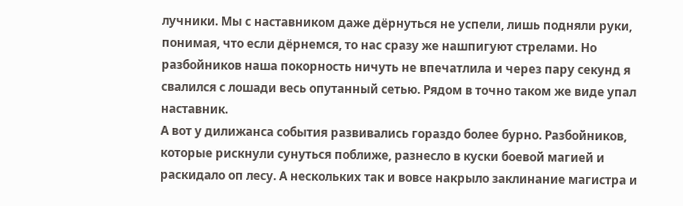лучники. Мы с наставником даже дёрнуться не успели, лишь подняли руки, понимая, что если дёрнемся, то нас сразу же нашпигуют стрелами. Но разбойников наша покорность ничуть не впечатлила и через пару секунд я свалился с лошади весь опутанный сетью. Рядом в точно таком же виде упал наставник.
А вот у дилижанса события развивались гораздо более бурно. Разбойников, которые рискнули сунуться поближе, разнесло в куски боевой магией и раскидало оп лесу. А нескольких так и вовсе накрыло заклинание магистра и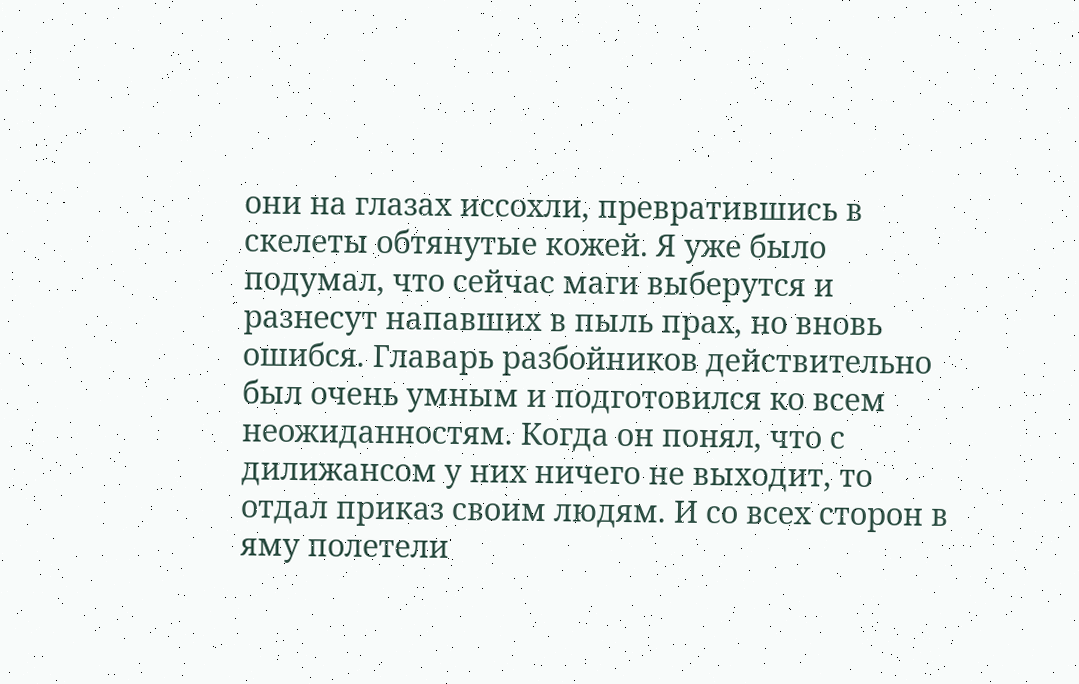они на глазах иссохли, превратившись в скелеты обтянутые кожей. Я уже было подумал, что сейчас маги выберутся и разнесут напавших в пыль прах, но вновь ошибся. Главарь разбойников действительно был очень умным и подготовился ко всем неожиданностям. Когда он понял, что с дилижансом у них ничего не выходит, то отдал приказ своим людям. И со всех сторон в яму полетели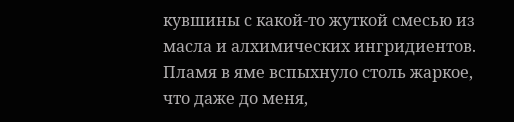кувшины с какой-то жуткой смесью из масла и алхимических ингридиентов. Пламя в яме вспыхнуло столь жаркое, что даже до меня,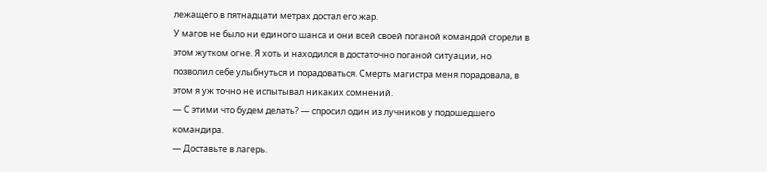лежащего в пятнадцати метрах достал его жар.
У магов не было ни единого шанса и они всей своей поганой командой сгорели в этом жутком огне. Я хоть и находился в достаточно поганой ситуации, но позволил себе улыбнуться и порадоваться. Смерть магистра меня порадовала, в этом я уж точно не испытывал никаких сомнений.
— С этими что будем делать? — спросил один из лучников у подошедшего командира.
— Доставьте в лагерь.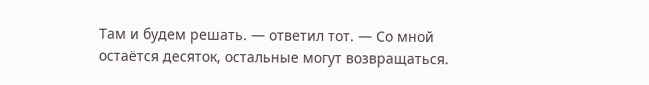Там и будем решать. — ответил тот. — Со мной остаётся десяток, остальные могут возвращаться.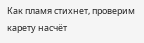Как пламя стихнет, проверим карету насчёт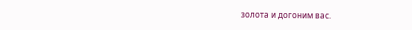золота и догоним вас.